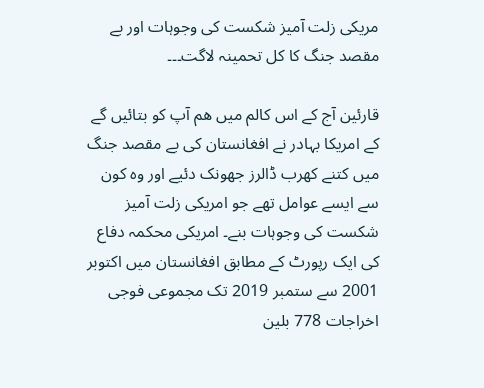مریکی زلت آمیز شکست کی وجوہات اور بے مقصد جنگ کا کل تحمینہ لاگت۔۔۔

قارئین آج کے اس کالم میں ھم آپ کو بتائیں گے کے امریکا بہادر نے افغانستان کی بے مقصد جنگ میں کتنے کھرب ڈالرز جھونک دئیے اور وه کون سے ایسے عوامل تھے جو امریکی زلت آمیز شکست کی وجوہات بنے۔ امریکی محکمہ دفاع کی ایک رپورٹ کے مطابق افغانستان میں اکتوبر 2001 سے ستمبر 2019 تک مجموعی فوجی اخراجات 778 بلین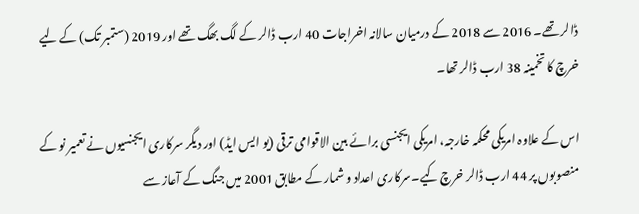ڈالر تھے۔ 2016 سے 2018 کے درمیان سالانہ اخراجات 40 ارب ڈالر کے لگ بھگ تھے اور 2019 (ستمبر تک) کے لیے خرچ کا تخمینہ 38 ارب ڈالر تھا۔

اس کے علاوہ امریکی محکمہ خارجہ، امریکی ایجنسی برائے بین الاقوامی ترقی (یو ایس ایڈ) اور دیگر سرکاری ایجنسیوں نے تعمیر نو کے منصوبوں پر 44 ارب ڈالر خرچ کیے۔سرکاری اعداد و شمار کے مطابق 2001 میں جنگ کے آعاز سے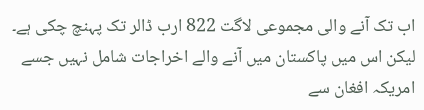اب تک آنے والی مجموعی لاگت 822 ارب ڈالر تک پہنچ چکی ہے۔ لیکن اس میں پاکستان میں آنے والے اخراجات شامل نہیں جسے امریکہ افغان سے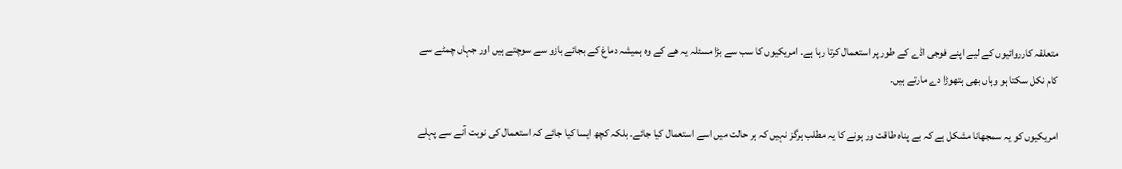متعلقہ کارروائیوں کے لیے اپنے فوجی اڈے کے طور پر استعمال کرتا رہا ہے۔ امریکیوں کا سب سے بڑا مسئلہ یہ ھے کے وہ ہمیشہ دماغ کے بجائے بازو سے سوچتے ہیں اور جہاں چمٹے سے کام نکل سکتا ہو وہاں بھی ہتھوڑا دے مارتے ہیں۔

امریکیوں کو یہ سمجھانا مشکل ہے کہ بے پناہ طاقت ور ہونے کا یہ مطلب ہرگز نہیں کہ ہر حالت میں اسے استعمال کیا جائے۔ بلکہ کچھ ایسا کیا جائے کہ استعمال کی نوبت آنے سے پہلے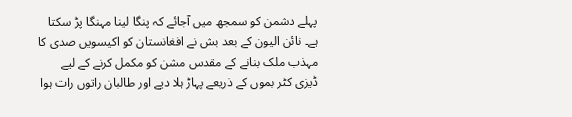پہلے دشمن کو سمجھ میں آجائے کہ پنگا لینا مہنگا پڑ سکتا ہے۔ نائن الیون کے بعد بش نے افغانستان کو اکیسویں صدی کا مہذب ملک بنانے کے مقدس مشن کو مکمل کرنے کے لیے ڈیزی کٹر بموں کے ذریعے پہاڑ ہلا دیے اور طالبان راتوں رات ہوا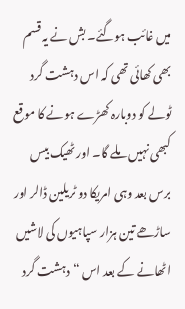میں غائب ہوگئے۔ بش نے یہ قسم بھی کھائی تھی کہ اس دہشت گرد ٹولے کو دوبارہ کھڑے ہونے کا موقع کبھی نہیں ملے گا۔ اور ٹھیک بیس برس بعد وہی امریکا دو ٹریلین ڈالر اور ساڑھے تین ہزار سپاہیوں کی لاشیں اٹھانے کے بعد اس “دہشت گرد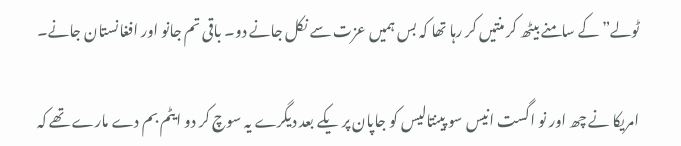ٹولے” کے سامنے بیٹھ کر منتیں کر رہا تھا کہ بس ہمیں عزت سے نکل جانے دو۔ باقی تم جانو اور افغانستان جانے۔

امریکا نے چھ اور نو اگست انیس سو پینتالیس کو جاپان پر یکے بعد دیگرے یہ سوچ کر دو ایٹم بم دے مارے تھے کہ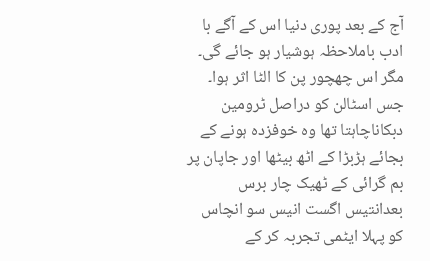آج کے بعد پوری دنیا اس کے آگے با ادب باملاحظہ ہوشیار ہو جائے گی۔ مگر اس چھچور پن کا الٹا اثر ہوا۔ جس اسٹالن کو دراصل ٹرومین دبکاناچاہتا تھا وہ خوفزدہ ہونے کے بجائے ہڑبڑا کے اٹھ بیٹھا اور جاپان پر بم گرائی کے ٹھیک چار برس بعدانتیس اگست انیس سو انچاس کو پہلا ایٹمی تجربہ کر کے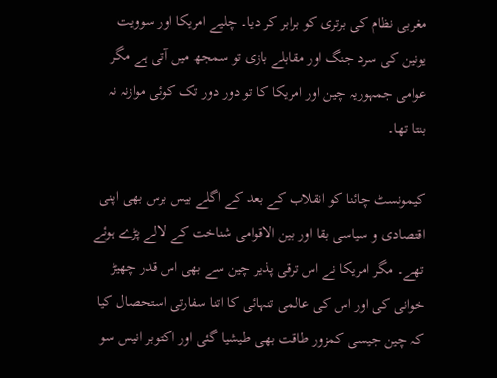مغربی نظام کی برتری کو برابر کر دیا۔ چلیے امریکا اور سوویت یونین کی سرد جنگ اور مقابلے بازی تو سمجھ میں آتی ہے مگر عوامی جمہوریہ چین اور امریکا کا تو دور دور تک کوئی موازنہ نہ بنتا تھا۔

کیمونسٹ چائنا کو انقلاب کے بعد کے اگلے بیس برس بھی اپنی اقتصادی و سیاسی بقا اور بین الاقوامی شناخت کے لالے پڑے ہوئے تھے۔ مگر امریکا نے اس ترقی پذیر چین سے بھی اس قدر چھیڑ خوانی کی اور اس کی عالمی تنہائی کا اتنا سفارتی استحصال کیا کہ چین جیسی کمزور طاقت بھی طیشیا گئی اور اکتوبر انیس سو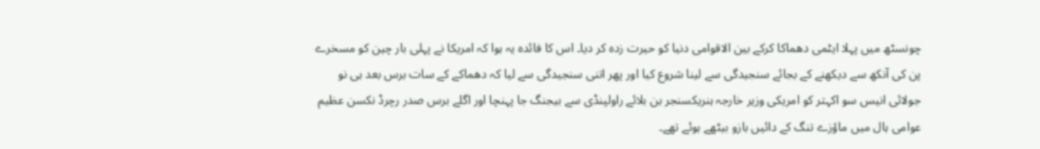چونسٹھ میں پہلا ایٹمی دھماکا کرکے بین الاقوامی دنیا کو حیرت زدہ کر دیا۔ اس کا فائدہ یہ ہوا کہ امریکا نے پہلی بار چین کو مسخرے پن کی آنکھ سے دیکھنے کے بجائے سنجیدگی سے لینا شروع کیا اور پھر اتنی سنجیدگی سے لیا کہ دھماکے کے سات برس بعد ہی نو جولائی انیس سو اکہتر کو امریکی وزیر خارجہ ہنریکسنجر بن بلائے راولپنڈی سے بیجنگ جا پہنچا اور اگلے برس صدر رچرڈ نکسن عظیم عوامی ہال میں ماؤزے تنگ کے دائیں بازو بیٹھے ہوئے تھے۔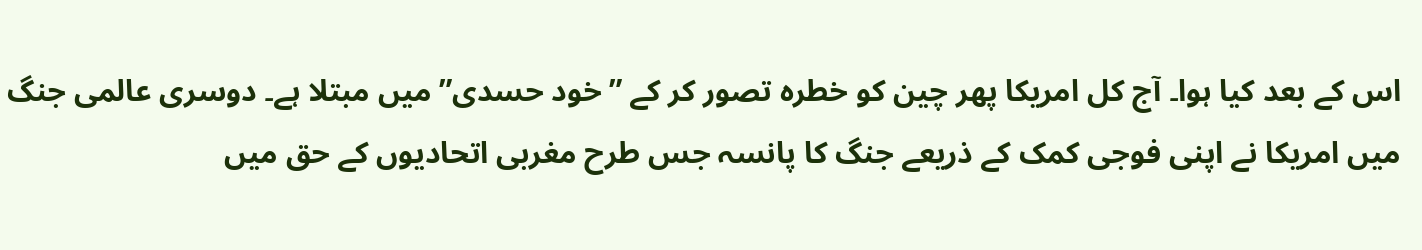اس کے بعد کیا ہوا۔ آج کل امریکا پھر چین کو خطرہ تصور کر کے ” خود حسدی” میں مبتلا ہے۔ دوسری عالمی جنگ میں امریکا نے اپنی فوجی کمک کے ذریعے جنگ کا پانسہ جس طرح مغربی اتحادیوں کے حق میں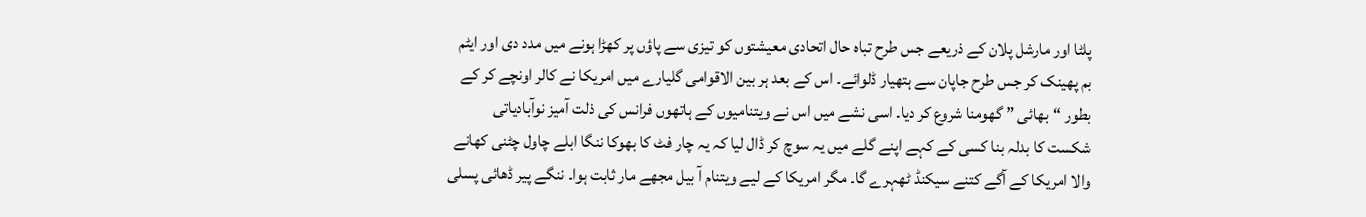پلٹا اور مارشل پلان کے ذریعے جس طرح تباہ حال اتحادی معیشتوں کو تیزی سے پاؤں پر کھڑا ہونے میں مدد دی اور ایٹم بم پھینک کر جس طرح جاپان سے ہتھیار ڈلوائے۔ اس کے بعد ہر بین الاقوامی گلیارے میں امریکا نے کالر اونچے کر کے بطور “بھائی ” گھومنا شروع کر دیا۔ اسی نشے میں اس نے ویتنامیوں کے ہاتھوں فرانس کی ذلت آمیز نوآبادیاتی شکست کا بدلہ بنا کسی کے کہے اپنے گلے میں یہ سوچ کر ڈال لیا کہ یہ چار فٹ کا بھوکا ننگا ابلے چاول چٹنی کھانے والا امریکا کے آگے کتنے سیکنڈ ٹھہرے گا۔ مگر امریکا کے لیے ویتنام آ بیل مجھے مار ثابت ہوا۔ ننگے پیر ڈھائی پسلی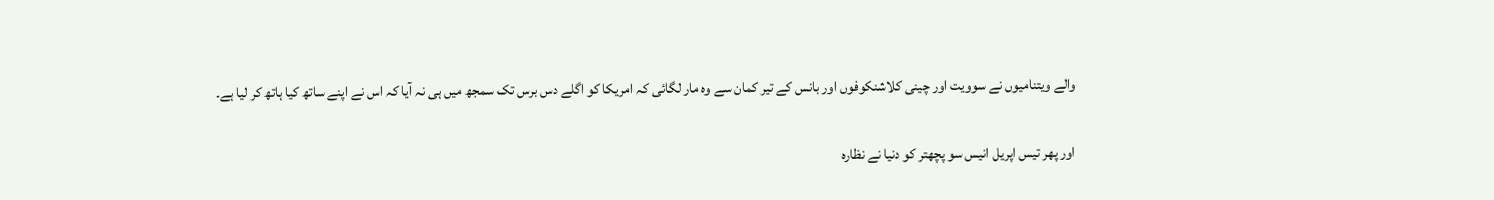والے ویتنامیوں نے سوویت اور چینی کلاشنکوفوں اور بانس کے تیر کمان سے وہ مار لگائی کہ امریکا کو اگلے دس برس تک سمجھ میں ہی نہ آیا کہ اس نے اپنے ساتھ کیا ہاتھ کر لیا ہے۔

اور پھر تیس اپریل انیس سو پچھتر کو دنیا نے نظارہ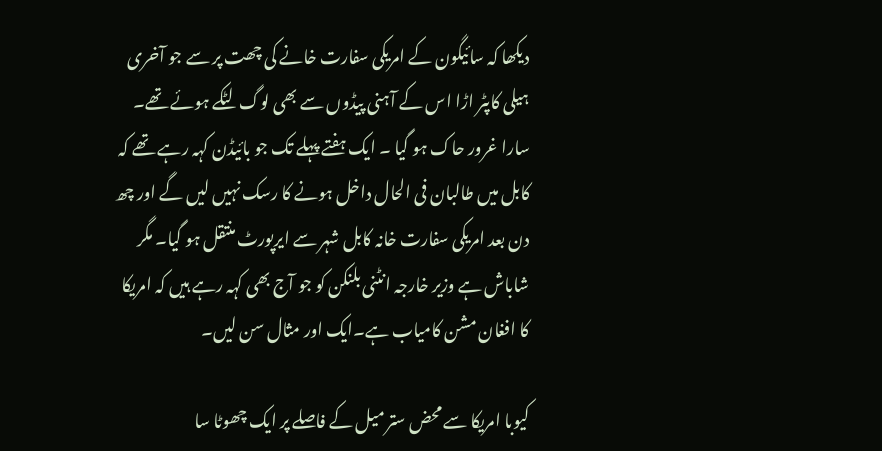دیکھا کہ سائیگون کے امریکی سفارت خانے کی چھت پر سے جو آخری ہیلی کاپٹر اڑا اس کے آہنی پیڈوں سے بھی لوگ لٹکے ہوئے تھے۔ سارا غرور حاک ہو گیا ۔ ایک ہفتے پہلے تک جو بائیڈن کہہ رہے تھے کہ کابل میں طالبان فی الحال داخل ہونے کا رسک نہیں لیں گے اور چھ دن بعد امریکی سفارت خانہ کابل شہر سے ایرپورٹ منتقل ہو گیا۔ مگر شاباش ہے وزیر خارجہ انٹنی بلنکن کو جو آج بھی کہہ رہے ہیں کہ امریکا کا افغان مشن کامیاب ہے۔ایک اور مثال سن لیں۔

کیوبا امریکا سے محض ستر میل کے فاصلے پر ایک چھوٹا سا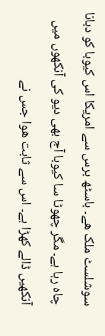سوشلسٹ ملک ھے۔ باسٹھ برس سے امریکا اس کیوبا کو دبانا چاہ رہا ہے۔ مگر چھوٹا سا کیوبا آج بھی دیو کی آنکھوں میں آنکھیں ڈالے کھڑا ہے۔ اس سے ثابت ھوا جس نے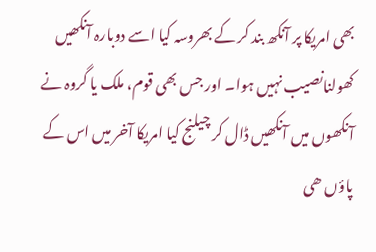بھی امریکا پر آنکھ بند کر کے بھروسہ کیا اسے دوبارہ آنکھیں کھولنانصیب نہیں ہوا۔ اور جس بھی قوم، ملک یا گروہ نے آنکھوں میں آنکھیں ڈال کر چیلنج کیا امریکا آخر میں اس کے پاؤں ھی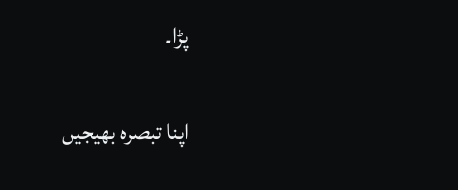پڑا۔

اپنا تبصرہ بھیجیں